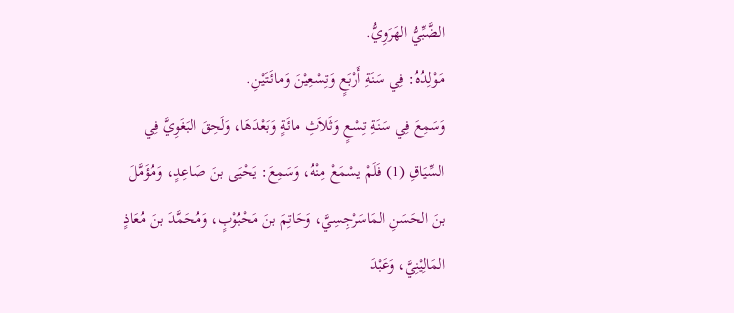الضَّبِّيُّ الهَرَوِيُّ.
مَوْلِدُهُ: فِي سَنَةِ أَرْبَعٍ وَتِسْعِيْنَ وَمائَتَيْنِ.
وَسَمِعَ فِي سَنَةِ تِسْعٍ وَثَلاَثِ مائَةٍ وَبَعْدَهَا، وَلَحِقَ البَغَوِيَّ فِي السِّيَاقِ (1) فَلَمْ يسْمَعْ مِنْهُ، وَسَمِعَ: يَحْيَى بنَ صَاعِدٍ، وَمُؤَمَّلَ بنَ الحَسَنِ المَاسَرْجِسِيَّ، وَحَاتِمَ بنَ مَحْبُوْبٍ، وَمُحَمَّدَ بنَ مُعَاذٍ المَالِيْنِيَّ، وَعَبْدَ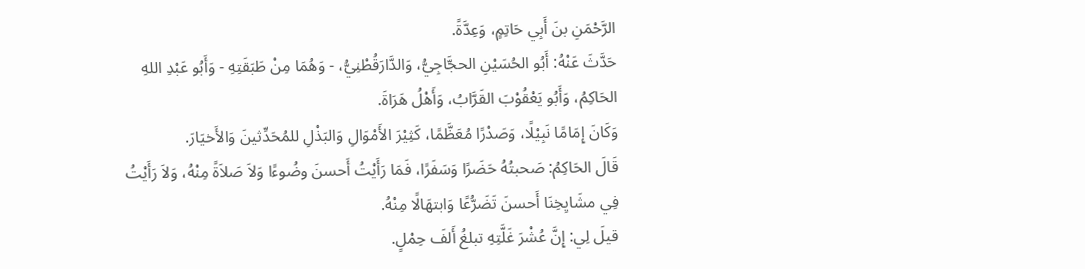الرَّحْمَنِ بنَ أَبِي حَاتِمٍ، وَعِدَّةً.
حَدَّثَ عَنْهُ: أَبُو الحُسَيْنِ الحجَّاجِيُّ، وَالدَّارَقُطْنِيُّ، - وَهُمَا مِنْ طَبَقَتِهِ - وَأَبُو عَبْدِ اللهِ الحَاكِمُ، وَأَبُو يَعْقُوْبَ القَرَّابُ، وَأَهْلُ هَرَاةَ.
وَكَانَ إِمَامًا نَبِيْلًا، وَصَدْرًا مُعَظَّمًا، كَثِيْرَ الأَمْوَالِ وَالبَذْلِ للمُحَدِّثينَ وَالأَخيَارَ.
قَالَ الحَاكِمُ: صَحبتُهُ حَضَرًا وَسَفَرًا، فَمَا رَأَيْتُ أَحسنَ وضُوءًا وَلاَ صَلاَةً مِنْهُ، وَلاَ رَأَيْتُ فِي مشَايِخِنَا أَحسنَ تَضَرُّعًا وَابتهَالًا مِنْهُ.
قيلَ لِي: إِنَّ عُشْرَ غَلَّتِهِ تبلغُ أَلفَ حِمْلٍ.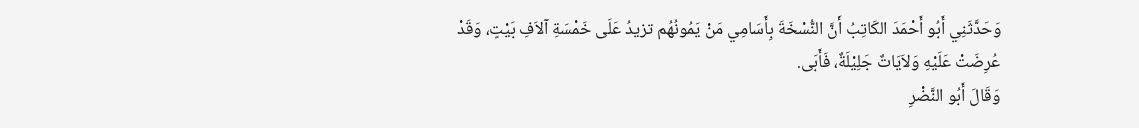وَحَدَّثَنِي أَبُو أَحْمَدَ الكَاتِبُ أَنَّ النُّسْخَةَ بِأَسَامِي مَنْ يَمُونُهُم تزيدُ عَلَى خَمْسَةِ آلاَفِ بَيْتٍ، وَقَدْ عُرِضَتْ عَلَيْهِ وَلاَيَاتٌ جَلِيْلَةٌ، فَأَبَى.
وَقَالَ أَبُو النَّضْرِ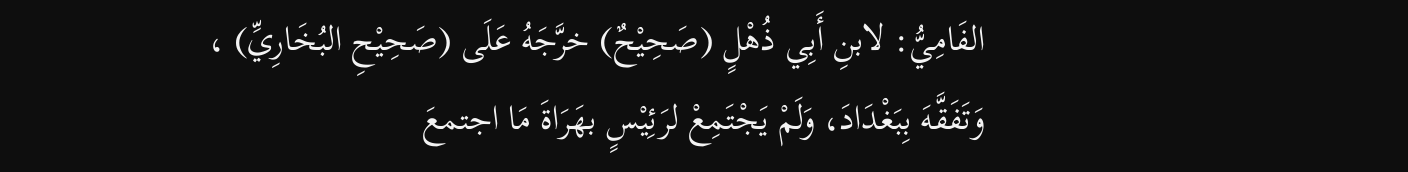الفَامِيُّ: لابنِ أَبِي ذُهْلٍ (صَحِيْحٌ) خرَّجَهُ عَلَى (صَحِيْحِ البُخَارِيِّ) ، وَتَفَقَّهَ بِبَغْدَادَ، وَلَمْ يَجْتَمِعْ لرَئِيْسٍ بهَرَاةَ مَا اجتمعَ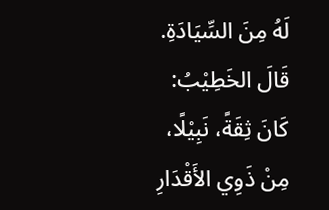لَهُ مِنَ السِّيَادَةِ.
قَالَ الخَطِيْبُ: كَانَ ثِقَةً، نَبِيْلًا، مِنْ ذَوِي الأَقْدَارِ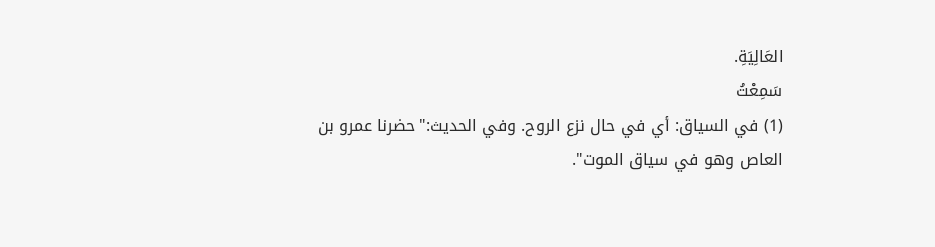العَالِيَةِ.
سَمِعْتُ
(1) في السياق: أي في حال نزع الروح. وفي الحديث:"حضرنا عمرو بن العاص وهو في سياق الموت".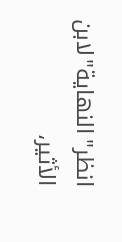انظر"النهاية"لابن الأثير،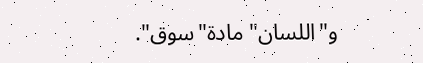و"اللسان"مادة"سوق".